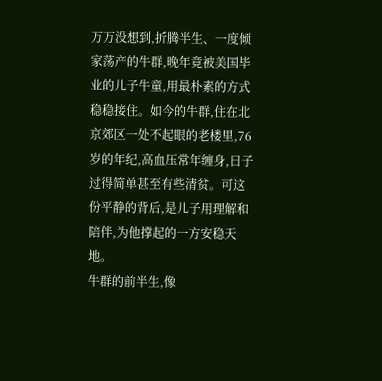万万没想到,折腾半生、一度倾家荡产的牛群,晚年竟被美国毕业的儿子牛童,用最朴素的方式稳稳接住。如今的牛群,住在北京郊区一处不起眼的老楼里,76岁的年纪,高血压常年缠身,日子过得简单甚至有些清贫。可这份平静的背后,是儿子用理解和陪伴,为他撑起的一方安稳天地。
牛群的前半生,像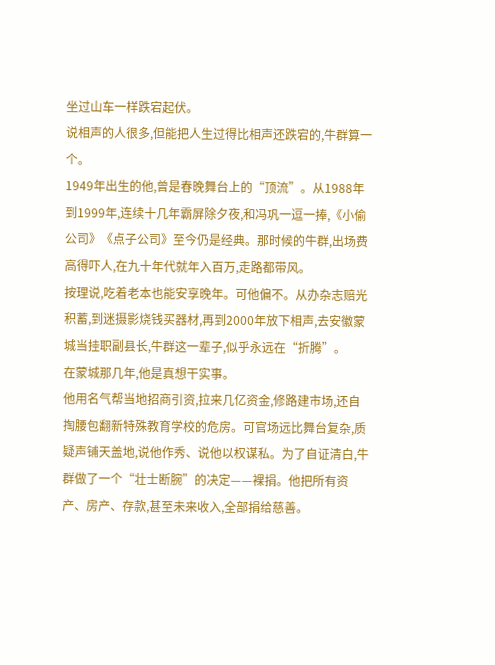坐过山车一样跌宕起伏。
说相声的人很多,但能把人生过得比相声还跌宕的,牛群算一个。
1949年出生的他,曾是春晚舞台上的“顶流”。从1988年到1999年,连续十几年霸屏除夕夜,和冯巩一逗一捧,《小偷公司》《点子公司》至今仍是经典。那时候的牛群,出场费高得吓人,在九十年代就年入百万,走路都带风。
按理说,吃着老本也能安享晚年。可他偏不。从办杂志赔光积蓄,到迷摄影烧钱买器材,再到2000年放下相声,去安徽蒙城当挂职副县长,牛群这一辈子,似乎永远在“折腾”。
在蒙城那几年,他是真想干实事。
他用名气帮当地招商引资,拉来几亿资金,修路建市场,还自掏腰包翻新特殊教育学校的危房。可官场远比舞台复杂,质疑声铺天盖地,说他作秀、说他以权谋私。为了自证清白,牛群做了一个“壮士断腕”的决定——裸捐。他把所有资产、房产、存款,甚至未来收入,全部捐给慈善。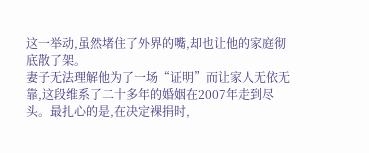这一举动,虽然堵住了外界的嘴,却也让他的家庭彻底散了架。
妻子无法理解他为了一场“证明”而让家人无依无靠,这段维系了二十多年的婚姻在2007年走到尽头。最扎心的是,在决定裸捐时,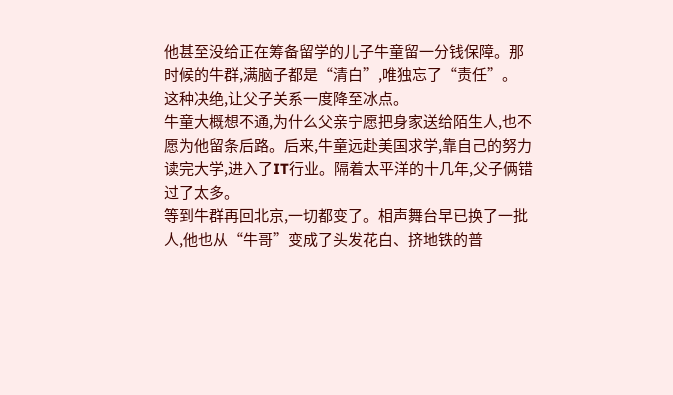他甚至没给正在筹备留学的儿子牛童留一分钱保障。那时候的牛群,满脑子都是“清白”,唯独忘了“责任”。
这种决绝,让父子关系一度降至冰点。
牛童大概想不通,为什么父亲宁愿把身家送给陌生人,也不愿为他留条后路。后来,牛童远赴美国求学,靠自己的努力读完大学,进入了IT行业。隔着太平洋的十几年,父子俩错过了太多。
等到牛群再回北京,一切都变了。相声舞台早已换了一批人,他也从“牛哥”变成了头发花白、挤地铁的普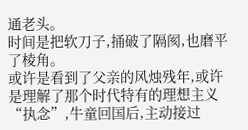通老头。
时间是把软刀子,捅破了隔阂,也磨平了棱角。
或许是看到了父亲的风烛残年,或许是理解了那个时代特有的理想主义“执念”,牛童回国后,主动接过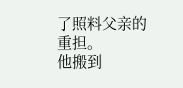了照料父亲的重担。
他搬到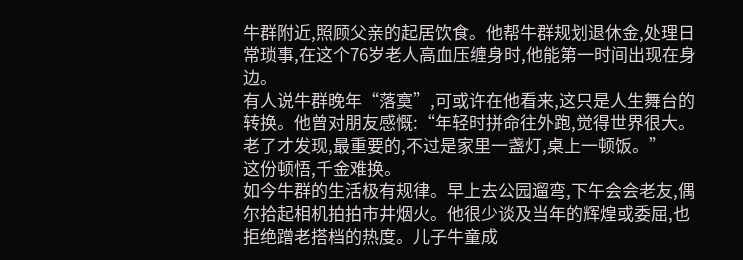牛群附近,照顾父亲的起居饮食。他帮牛群规划退休金,处理日常琐事,在这个76岁老人高血压缠身时,他能第一时间出现在身边。
有人说牛群晚年“落寞”,可或许在他看来,这只是人生舞台的转换。他曾对朋友感慨:“年轻时拼命往外跑,觉得世界很大。老了才发现,最重要的,不过是家里一盏灯,桌上一顿饭。”
这份顿悟,千金难换。
如今牛群的生活极有规律。早上去公园遛弯,下午会会老友,偶尔拾起相机拍拍市井烟火。他很少谈及当年的辉煌或委屈,也拒绝蹭老搭档的热度。儿子牛童成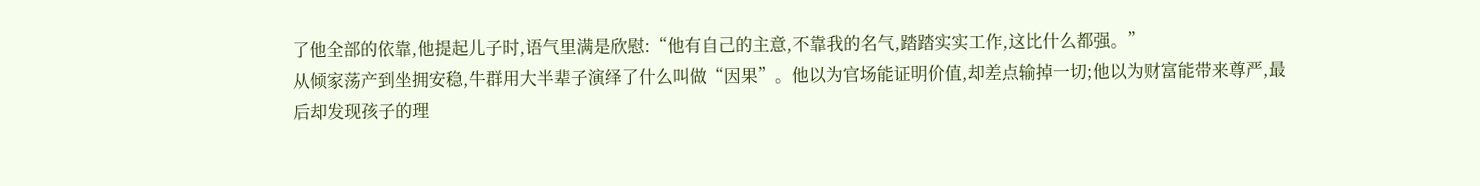了他全部的依靠,他提起儿子时,语气里满是欣慰:“他有自己的主意,不靠我的名气,踏踏实实工作,这比什么都强。”
从倾家荡产到坐拥安稳,牛群用大半辈子演绎了什么叫做“因果”。他以为官场能证明价值,却差点输掉一切;他以为财富能带来尊严,最后却发现孩子的理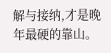解与接纳,才是晚年最硬的靠山。